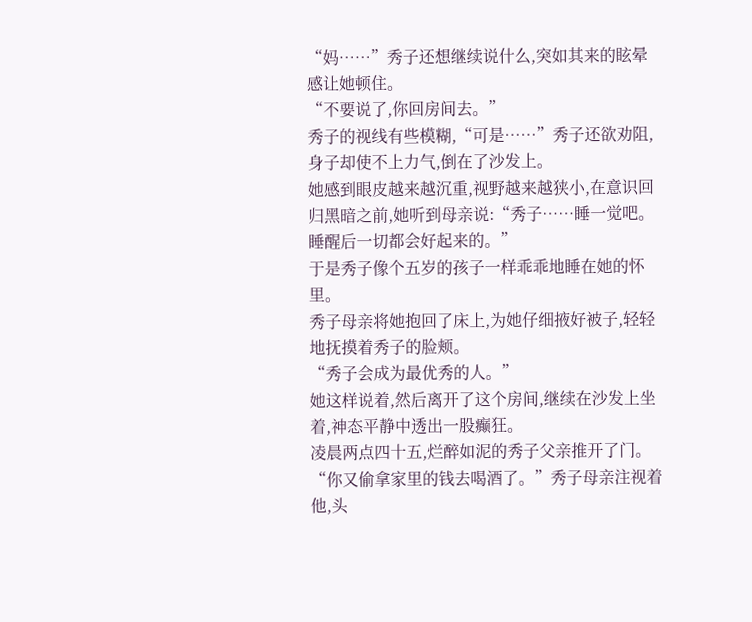“妈……”秀子还想继续说什么,突如其来的眩晕感让她顿住。
“不要说了,你回房间去。”
秀子的视线有些模糊,“可是……”秀子还欲劝阻,身子却使不上力气,倒在了沙发上。
她感到眼皮越来越沉重,视野越来越狭小,在意识回归黑暗之前,她听到母亲说:“秀子……睡一觉吧。睡醒后一切都会好起来的。”
于是秀子像个五岁的孩子一样乖乖地睡在她的怀里。
秀子母亲将她抱回了床上,为她仔细掖好被子,轻轻地抚摸着秀子的脸颊。
“秀子会成为最优秀的人。”
她这样说着,然后离开了这个房间,继续在沙发上坐着,神态平静中透出一股癫狂。
凌晨两点四十五,烂醉如泥的秀子父亲推开了门。
“你又偷拿家里的钱去喝酒了。”秀子母亲注视着他,头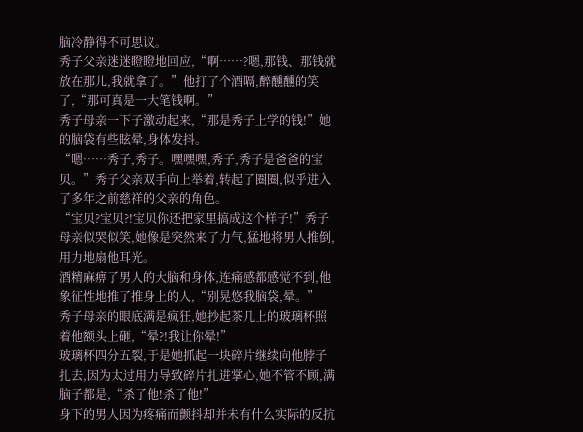脑冷静得不可思议。
秀子父亲迷迷瞪瞪地回应,“啊……?嗯,那钱、那钱就放在那儿,我就拿了。”他打了个酒嗝,醉醺醺的笑了,“那可真是一大笔钱啊。”
秀子母亲一下子激动起来,“那是秀子上学的钱!”她的脑袋有些眩晕,身体发抖。
“嗯……秀子,秀子。嘿嘿嘿,秀子,秀子是爸爸的宝贝。”秀子父亲双手向上举着,转起了圈圈,似乎进入了多年之前慈祥的父亲的角色。
“宝贝?宝贝?!宝贝你还把家里搞成这个样子!”秀子母亲似哭似笑,她像是突然来了力气,猛地将男人推倒,用力地扇他耳光。
酒精麻痹了男人的大脑和身体,连痛感都感觉不到,他象征性地推了推身上的人,“别晃悠我脑袋,晕。”
秀子母亲的眼底满是疯狂,她抄起茶几上的玻璃杯照着他额头上砸,“晕?!我让你晕!”
玻璃杯四分五裂,于是她抓起一块碎片继续向他脖子扎去,因为太过用力导致碎片扎进掌心,她不管不顾,满脑子都是,“杀了他!杀了他!”
身下的男人因为疼痛而颤抖却并未有什么实际的反抗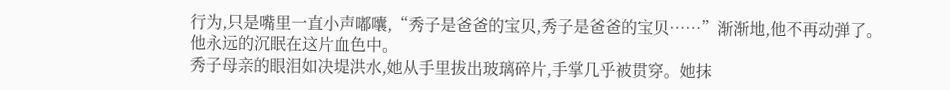行为,只是嘴里一直小声嘟囔,“秀子是爸爸的宝贝,秀子是爸爸的宝贝……”渐渐地,他不再动弹了。
他永远的沉眠在这片血色中。
秀子母亲的眼泪如决堤洪水,她从手里拔出玻璃碎片,手掌几乎被贯穿。她抹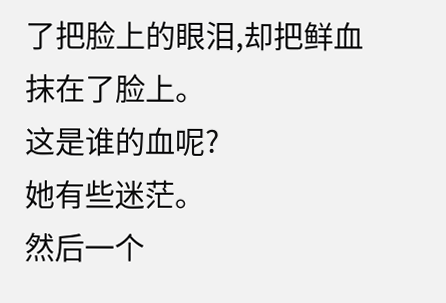了把脸上的眼泪,却把鲜血抹在了脸上。
这是谁的血呢?
她有些迷茫。
然后一个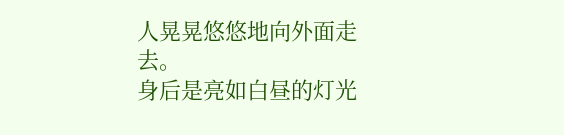人晃晃悠悠地向外面走去。
身后是亮如白昼的灯光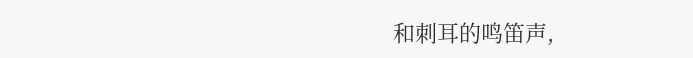和刺耳的鸣笛声,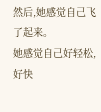然后,她感觉自己飞了起来。
她感觉自己好轻松,好快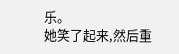乐。
她笑了起来,然后重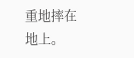重地摔在地上。